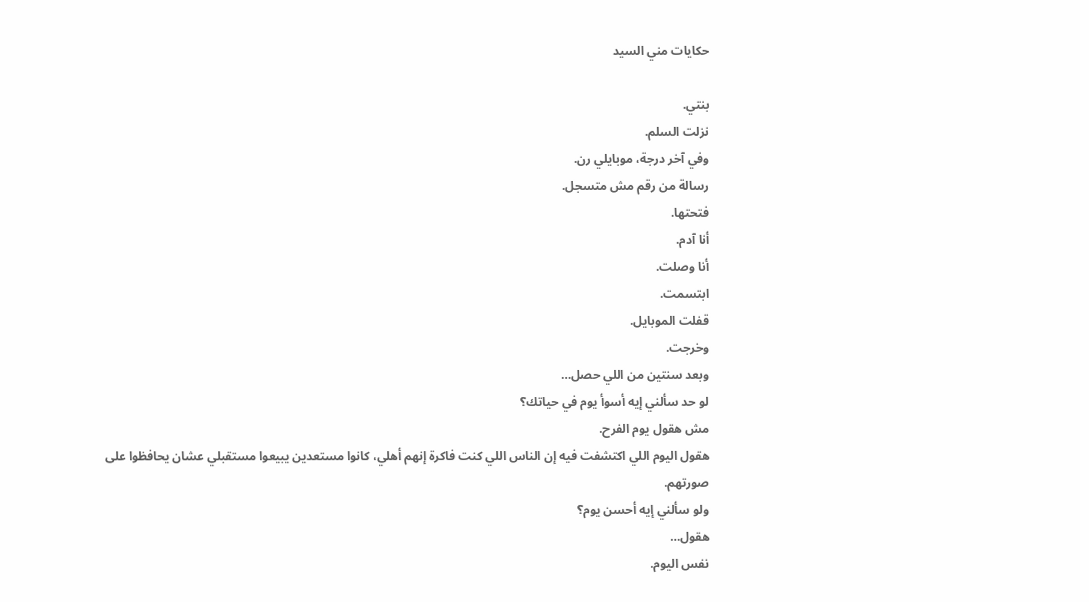حكايات مني السيد

بنتي.
نزلت السلم.
وفي آخر درجة، موبايلي رن.
رسالة من رقم مش متسجل.
فتحتها.
أنا آدم.
أنا وصلت.
ابتسمت.
قفلت الموبايل.
وخرجت.
وبعد سنتين من اللي حصل…
لو حد سألني إيه أسوأ يوم في حياتك؟
مش هقول يوم الفرح.
هقول اليوم اللي اكتشفت فيه إن الناس اللي كنت فاكرة إنهم أهلي، كانوا مستعدين يبيعوا مستقبلي عشان يحافظوا على صورتهم.
ولو سألني إيه أحسن يوم؟
هقول…
نفس اليوم.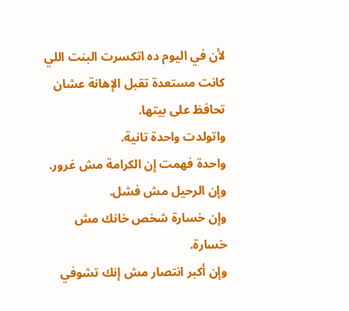لأن في اليوم ده اتكسرت البنت اللي كانت مستعدة تقبل الإهانة عشان تحافظ على بيتها.
واتولدت واحدة تانية.
واحدة فهمت إن الكرامة مش غرور.
وإن الرحيل مش فشل.
وإن خسارة شخص خانك مش خسارة.
وإن أكبر انتصار مش إنك تشوفي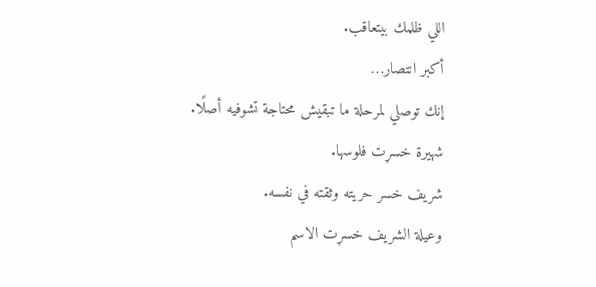اللي ظلمك بيتعاقب.
أكبر انتصار…
إنك توصلي لمرحلة ما تبقيش محتاجة تشوفيه أصلًا.
شهيرة خسړت فلوسها.
شريف خسر حريته وثقته في نفسه.
وعيلة الشريف خسړت الاسم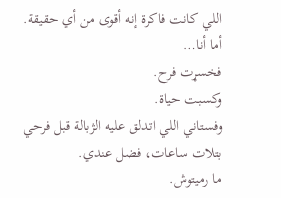اللي كانت فاكرة إنه أقوى من أي حقيقة.
أما أنا…
فخسړت فرح.
وكسبت حياة.
وفستاني اللي اتدلق عليه الژبالة قبل فرحي بتلات ساعات، فضل عندي.
ما رميتوش.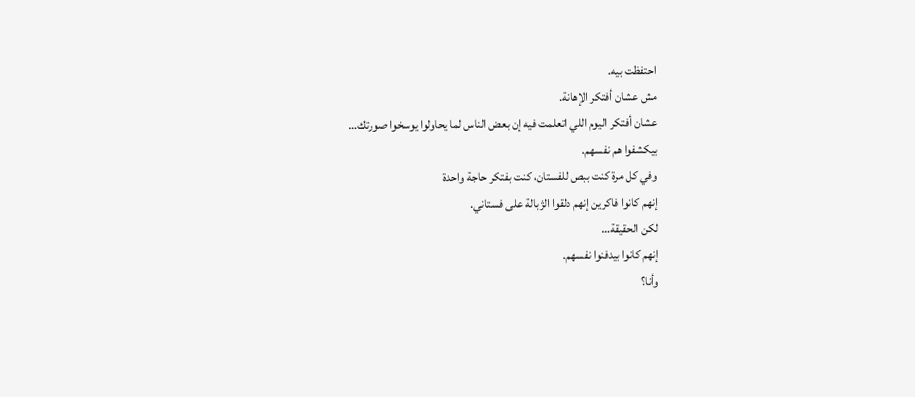احتفظت بيه.
مش عشان أفتكر الإهانة.
عشان أفتكر اليوم اللي اتعلمت فيه إن بعض الناس لما يحاولوا يوسخوا صورتك…
بيكشفوا هم نفسهم.
وفي كل مرة كنت ببص للفستان، كنت بفتكر حاجة واحدة
إنهم كانوا فاكرين إنهم دلقوا الژبالة على فستاني.
لكن الحقيقة…
إنهم كانوا بيدفنوا نفسهم.
وأنا؟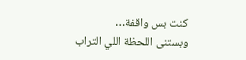كنت بس واقفة…
وبستنى اللحظة اللي التراب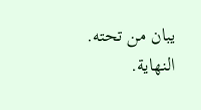يبان من تحته.
النهاية.